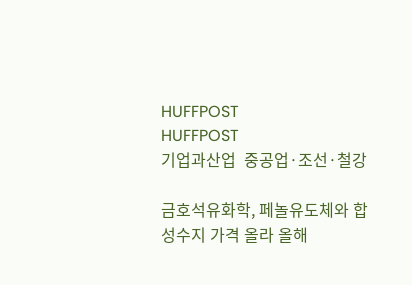HUFFPOST
HUFFPOST
기업과산업  중공업·조선·철강

금호석유화학, 페놀유도체와 합성수지 가격 올라 올해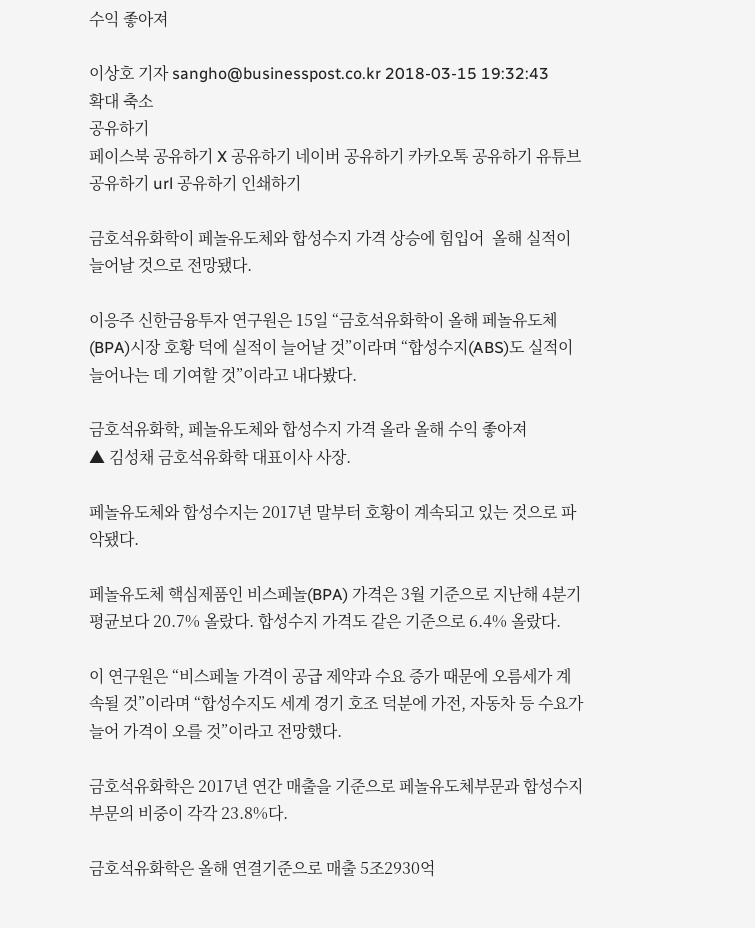수익 좋아져

이상호 기자 sangho@businesspost.co.kr 2018-03-15 19:32:43
확대 축소
공유하기
페이스북 공유하기 X 공유하기 네이버 공유하기 카카오톡 공유하기 유튜브 공유하기 url 공유하기 인쇄하기

금호석유화학이 페놀유도체와 합성수지 가격 상승에 힘입어  올해 실적이 늘어날 것으로 전망됐다.

이응주 신한금융투자 연구원은 15일 “금호석유화학이 올해 페놀유도체(BPA)시장 호황 덕에 실적이 늘어날 것”이라며 “합성수지(ABS)도 실적이 늘어나는 데 기여할 것”이라고 내다봤다.

금호석유화학, 페놀유도체와 합성수지 가격 올라 올해 수익 좋아져
▲ 김성채 금호석유화학 대표이사 사장.

페놀유도체와 합성수지는 2017년 말부터 호황이 계속되고 있는 것으로 파악됐다.

페놀유도체 핵심제품인 비스페놀(BPA) 가격은 3월 기준으로 지난해 4분기 평균보다 20.7% 올랐다. 합성수지 가격도 같은 기준으로 6.4% 올랐다.

이 연구원은 “비스페놀 가격이 공급 제약과 수요 증가 때문에 오름세가 계속될 것”이라며 “합성수지도 세계 경기 호조 덕분에 가전, 자동차 등 수요가 늘어 가격이 오를 것”이라고 전망했다.

금호석유화학은 2017년 연간 매출을 기준으로 페놀유도체부문과 합성수지부문의 비중이 각각 23.8%다.

금호석유화학은 올해 연결기준으로 매출 5조2930억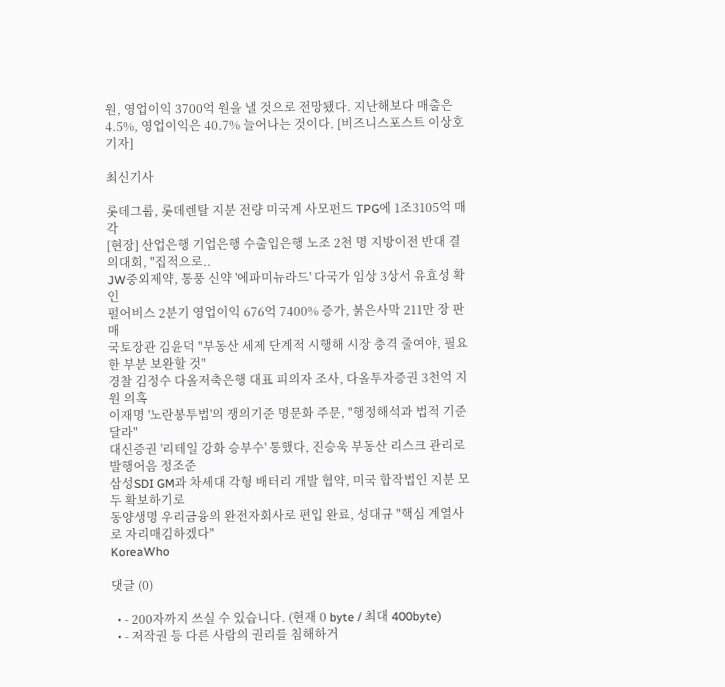원, 영업이익 3700억 원을 낼 것으로 전망됐다. 지난해보다 매출은 4.5%, 영업이익은 40.7% 늘어나는 것이다. [비즈니스포스트 이상호 기자]

최신기사

롯데그룹, 롯데렌탈 지분 전량 미국계 사모펀드 TPG에 1조3105억 매각
[현장] 산업은행 기업은행 수출입은행 노조 2천 명 지방이전 반대 결의대회, "집적으로..
JW중외제약, 통풍 신약 '에파미뉴라드' 다국가 임상 3상서 유효성 확인
펄어비스 2분기 영업이익 676억 7400% 증가, 붉은사막 211만 장 판매
국토장관 김윤덕 "부동산 세제 단계적 시행해 시장 충격 줄여야, 필요한 부분 보완할 것"
경찰 김정수 다올저축은행 대표 피의자 조사, 다올투자증권 3천억 지원 의혹
이재명 '노란봉투법'의 쟁의기준 명문화 주문, "행정해석과 법적 기준 달라"
대신증권 '리테일 강화 승부수' 통했다, 진승욱 부동산 리스크 관리로 발행어음 정조준
삼성SDI GM과 차세대 각형 배터리 개발 협약, 미국 합작법인 지분 모두 확보하기로
동양생명 우리금융의 완전자회사로 편입 완료, 성대규 "핵심 계열사로 자리매김하겠다"
KoreaWho

댓글 (0)

  • - 200자까지 쓰실 수 있습니다. (현재 0 byte / 최대 400byte)
  • - 저작권 등 다른 사람의 권리를 침해하거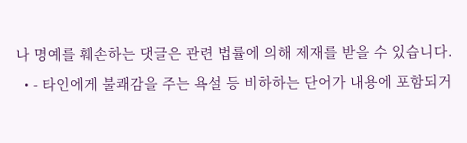나 명예를 훼손하는 댓글은 관련 법률에 의해 제재를 받을 수 있습니다.
  • - 타인에게 불쾌감을 주는 욕설 등 비하하는 단어가 내용에 포함되거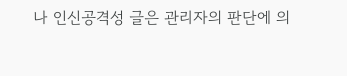나 인신공격성 글은 관리자의 판단에 의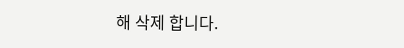해 삭제 합니다.